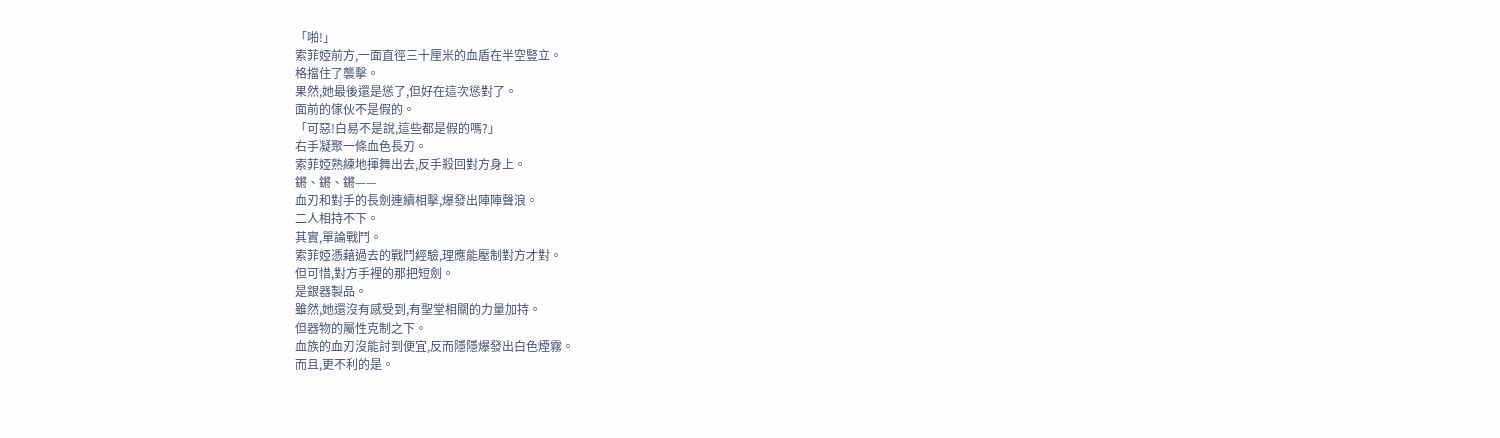「啪!」
索菲婭前方,一面直徑三十厘米的血盾在半空豎立。
格擋住了襲擊。
果然,她最後還是慫了,但好在這次慫對了。
面前的傢伙不是假的。
「可惡!白易不是說,這些都是假的嗎?」
右手凝聚一條血色長刃。
索菲婭熟練地揮舞出去,反手殺回對方身上。
鏘、鏘、鏘——
血刃和對手的長劍連續相擊,爆發出陣陣聲浪。
二人相持不下。
其實,單論戰鬥。
索菲婭憑藉過去的戰鬥經驗,理應能壓制對方才對。
但可惜,對方手裡的那把短劍。
是銀器製品。
雖然,她還沒有感受到,有聖堂相關的力量加持。
但器物的屬性克制之下。
血族的血刃沒能討到便宜,反而隱隱爆發出白色煙霧。
而且,更不利的是。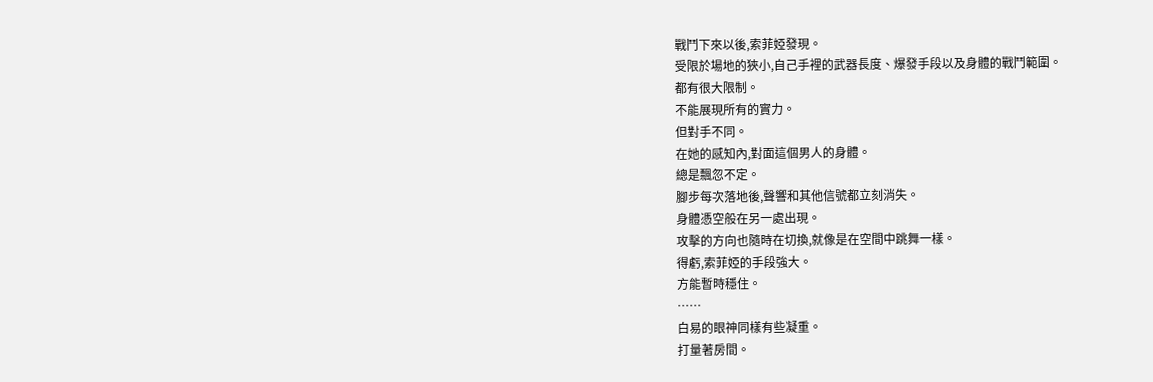戰鬥下來以後,索菲婭發現。
受限於場地的狹小,自己手裡的武器長度、爆發手段以及身體的戰鬥範圍。
都有很大限制。
不能展現所有的實力。
但對手不同。
在她的感知內,對面這個男人的身體。
總是飄忽不定。
腳步每次落地後,聲響和其他信號都立刻消失。
身體憑空般在另一處出現。
攻擊的方向也隨時在切換,就像是在空間中跳舞一樣。
得虧,索菲婭的手段強大。
方能暫時穩住。
……
白易的眼神同樣有些凝重。
打量著房間。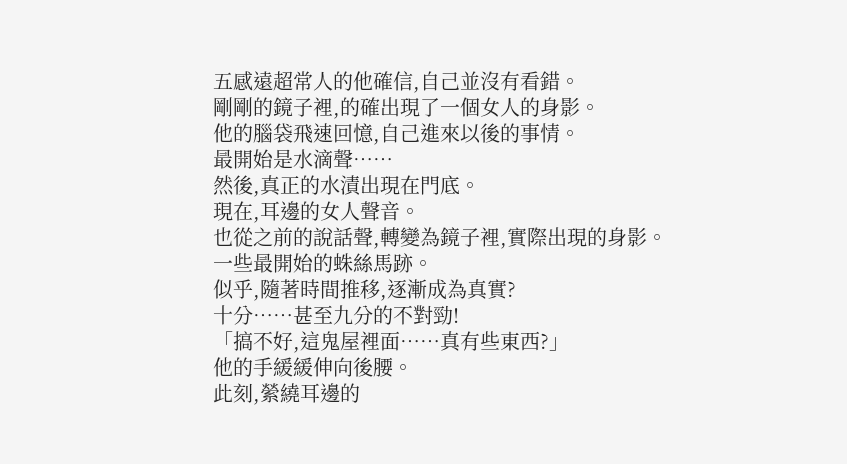五感遠超常人的他確信,自己並沒有看錯。
剛剛的鏡子裡,的確出現了一個女人的身影。
他的腦袋飛速回憶,自己進來以後的事情。
最開始是水滴聲……
然後,真正的水漬出現在門底。
現在,耳邊的女人聲音。
也從之前的說話聲,轉變為鏡子裡,實際出現的身影。
一些最開始的蛛絲馬跡。
似乎,隨著時間推移,逐漸成為真實?
十分……甚至九分的不對勁!
「搞不好,這鬼屋裡面……真有些東西?」
他的手緩緩伸向後腰。
此刻,縈繞耳邊的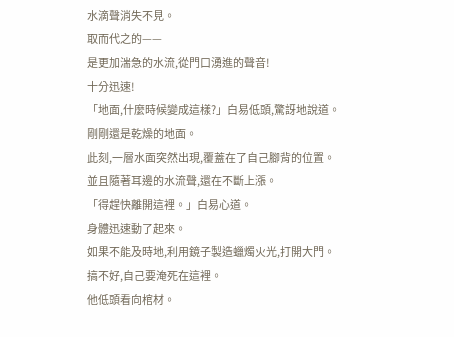水滴聲消失不見。
取而代之的——
是更加湍急的水流,從門口湧進的聲音!
十分迅速!
「地面,什麼時候變成這樣?」白易低頭,驚訝地說道。
剛剛還是乾燥的地面。
此刻,一層水面突然出現,覆蓋在了自己腳背的位置。
並且隨著耳邊的水流聲,還在不斷上漲。
「得趕快離開這裡。」白易心道。
身體迅速動了起來。
如果不能及時地,利用鏡子製造蠟燭火光,打開大門。
搞不好,自己要淹死在這裡。
他低頭看向棺材。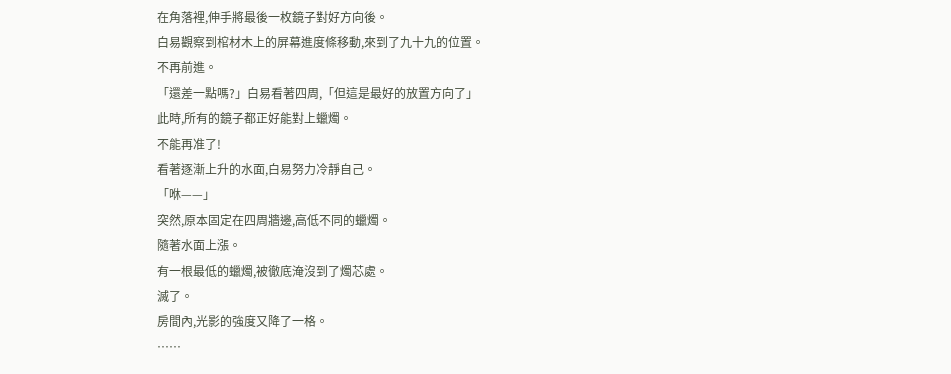在角落裡,伸手將最後一枚鏡子對好方向後。
白易觀察到棺材木上的屏幕進度條移動,來到了九十九的位置。
不再前進。
「還差一點嗎?」白易看著四周,「但這是最好的放置方向了」
此時,所有的鏡子都正好能對上蠟燭。
不能再准了!
看著逐漸上升的水面,白易努力冷靜自己。
「咻——」
突然,原本固定在四周牆邊,高低不同的蠟燭。
隨著水面上漲。
有一根最低的蠟燭,被徹底淹沒到了燭芯處。
滅了。
房間內,光影的強度又降了一格。
……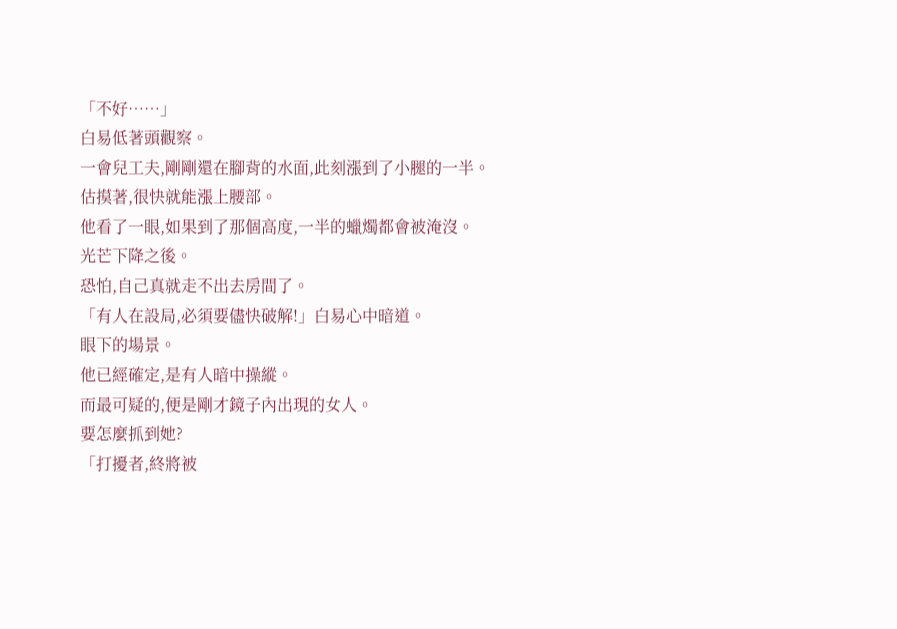「不好……」
白易低著頭觀察。
一會兒工夫,剛剛還在腳背的水面,此刻漲到了小腿的一半。
估摸著,很快就能漲上腰部。
他看了一眼,如果到了那個高度,一半的蠟燭都會被淹沒。
光芒下降之後。
恐怕,自己真就走不出去房間了。
「有人在設局,必須要儘快破解!」白易心中暗道。
眼下的場景。
他已經確定,是有人暗中操縱。
而最可疑的,便是剛才鏡子內出現的女人。
要怎麼抓到她?
「打擾者,終將被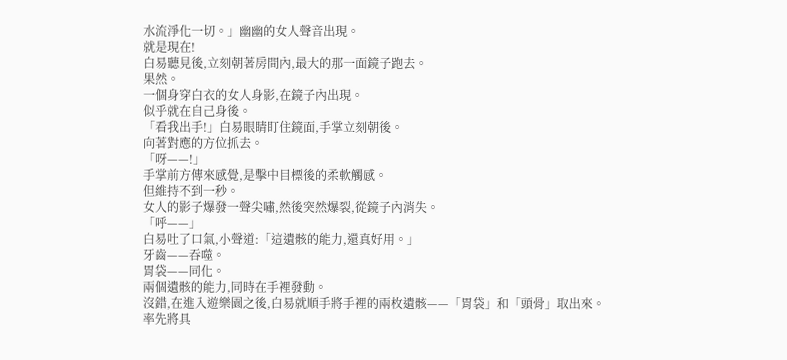水流淨化一切。」幽幽的女人聲音出現。
就是現在!
白易聽見後,立刻朝著房間內,最大的那一面鏡子跑去。
果然。
一個身穿白衣的女人身影,在鏡子內出現。
似乎就在自己身後。
「看我出手!」白易眼睛盯住鏡面,手掌立刻朝後。
向著對應的方位抓去。
「呀——!」
手掌前方傳來感覺,是擊中目標後的柔軟觸感。
但維持不到一秒。
女人的影子爆發一聲尖嘯,然後突然爆裂,從鏡子內消失。
「呼——」
白易吐了口氣,小聲道:「這遺骸的能力,還真好用。」
牙齒——吞噬。
胃袋——同化。
兩個遺骸的能力,同時在手裡發動。
沒錯,在進入遊樂園之後,白易就順手將手裡的兩枚遺骸——「胃袋」和「頭骨」取出來。
率先將具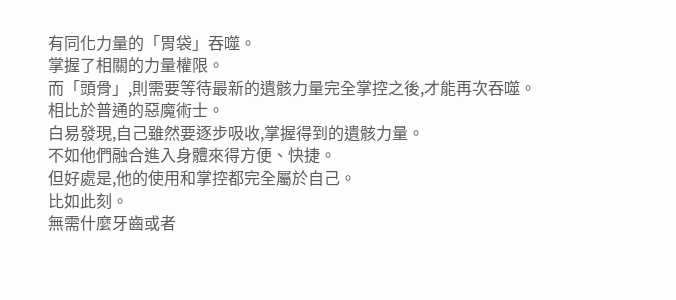有同化力量的「胃袋」吞噬。
掌握了相關的力量權限。
而「頭骨」,則需要等待最新的遺骸力量完全掌控之後,才能再次吞噬。
相比於普通的惡魔術士。
白易發現,自己雖然要逐步吸收,掌握得到的遺骸力量。
不如他們融合進入身體來得方便、快捷。
但好處是,他的使用和掌控都完全屬於自己。
比如此刻。
無需什麼牙齒或者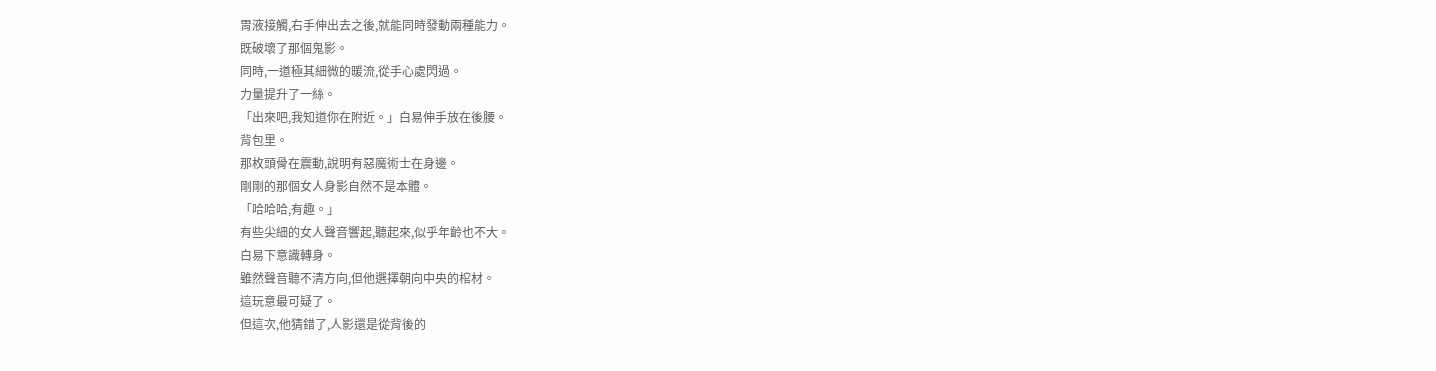胃液接觸,右手伸出去之後,就能同時發動兩種能力。
既破壞了那個鬼影。
同時,一道極其細微的暖流,從手心處閃過。
力量提升了一絲。
「出來吧,我知道你在附近。」白易伸手放在後腰。
背包里。
那枚頭骨在震動,說明有惡魔術士在身邊。
剛剛的那個女人身影自然不是本體。
「哈哈哈,有趣。」
有些尖細的女人聲音響起,聽起來,似乎年齡也不大。
白易下意識轉身。
雖然聲音聽不清方向,但他選擇朝向中央的棺材。
這玩意最可疑了。
但這次,他猜錯了,人影還是從背後的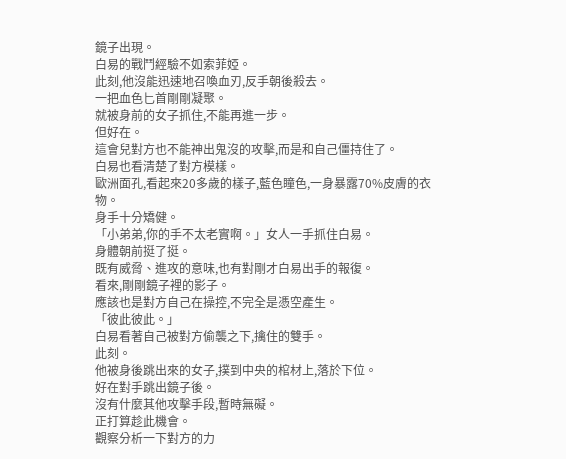鏡子出現。
白易的戰鬥經驗不如索菲婭。
此刻,他沒能迅速地召喚血刃,反手朝後殺去。
一把血色匕首剛剛凝聚。
就被身前的女子抓住,不能再進一步。
但好在。
這會兒對方也不能神出鬼沒的攻擊,而是和自己僵持住了。
白易也看清楚了對方模樣。
歐洲面孔,看起來20多歲的樣子,藍色瞳色,一身暴露70%皮膚的衣物。
身手十分矯健。
「小弟弟,你的手不太老實啊。」女人一手抓住白易。
身體朝前挺了挺。
既有威脅、進攻的意味,也有對剛才白易出手的報復。
看來,剛剛鏡子裡的影子。
應該也是對方自己在操控,不完全是憑空產生。
「彼此彼此。」
白易看著自己被對方偷襲之下,擒住的雙手。
此刻。
他被身後跳出來的女子,撲到中央的棺材上,落於下位。
好在對手跳出鏡子後。
沒有什麼其他攻擊手段,暫時無礙。
正打算趁此機會。
觀察分析一下對方的力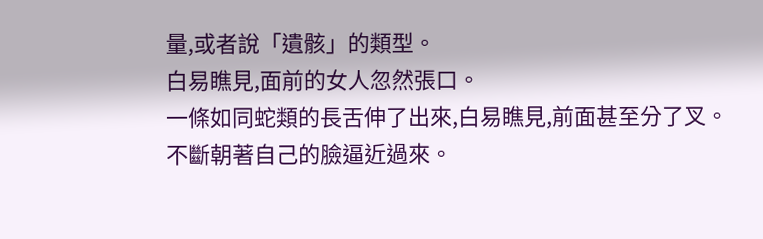量,或者說「遺骸」的類型。
白易瞧見,面前的女人忽然張口。
一條如同蛇類的長舌伸了出來,白易瞧見,前面甚至分了叉。
不斷朝著自己的臉逼近過來。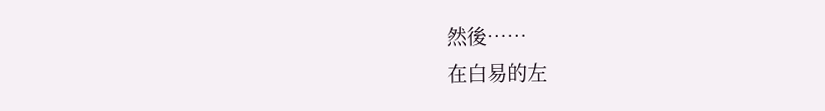然後……
在白易的左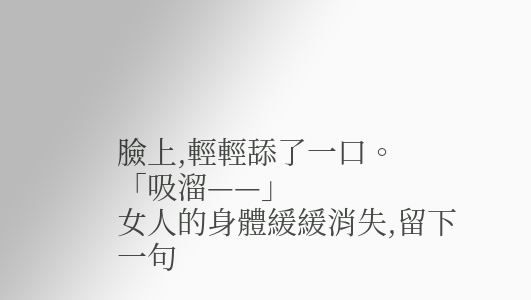臉上,輕輕舔了一口。
「吸溜——」
女人的身體緩緩消失,留下一句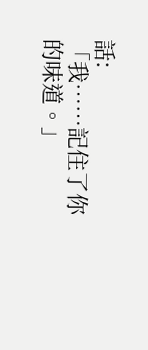話:
「我……記住了你的味道。」